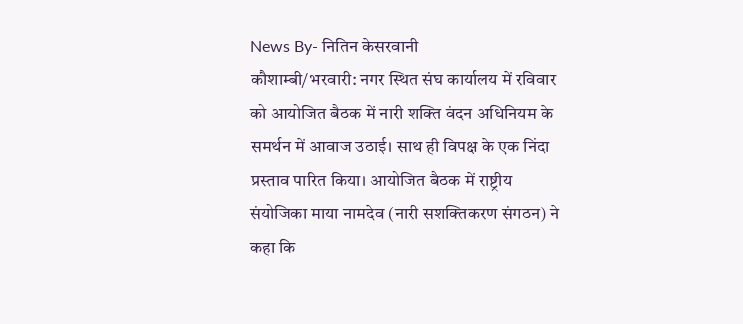News By- नितिन केसरवानी
कौशाम्बी/भरवारी: नगर स्थित संघ कार्यालय में रविवार को आयोजित बैठक में नारी शक्ति वंदन अधिनियम के समर्थन में आवाज उठाई। साथ ही विपक्ष के एक निंदा प्रस्ताव पारित किया। आयोजित बैठक में राष्ट्रीय संयोजिका माया नामदेव (नारी सशक्तिकरण संगठन) ने कहा कि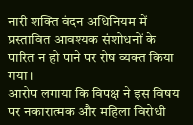नारी शक्ति वंदन अधिनियम में प्रस्तावित आवश्यक संशोधनों के पारित न हो पाने पर रोष व्यक्त किया गया।
आरोप लगाया कि विपक्ष ने इस विषय पर नकारात्मक और महिला विरोधी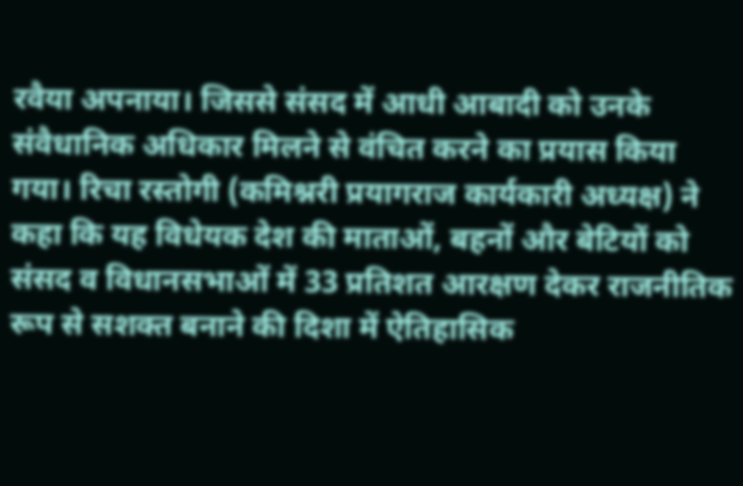रवैया अपनाया। जिससे संसद में आधी आबादी को उनके संवैधानिक अधिकार मिलने से वंचित करने का प्रयास किया गया। रिचा रस्तोगी (कमिश्नरी प्रयागराज कार्यकारी अध्यक्ष) ने कहा कि यह विधेयक देश की माताओं, बहनों और बेटियों को संसद व विधानसभाओं में 33 प्रतिशत आरक्षण देकर राजनीतिक रूप से सशक्त बनाने की दिशा में ऐतिहासिक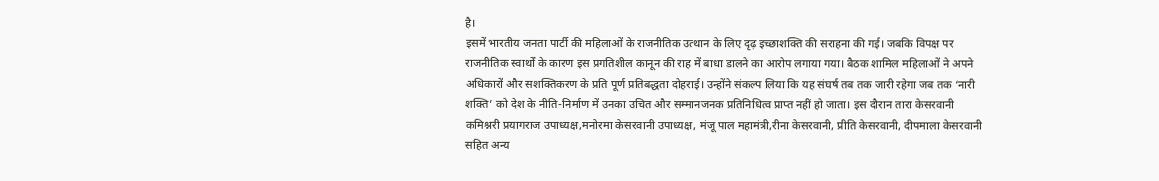है।
इसमें भारतीय जनता पार्टी की महिलाओं के राजनीतिक उत्थान के लिए दृढ़ इच्छाशक्ति की सराहना की गई। जबकि विपक्ष पर राजनीतिक स्वार्थों के कारण इस प्रगतिशील कानून की राह में बाधा डालने का आरोप लगाया गया। बैठक शामिल महिलाओं ने अपने अधिकारों और सशक्तिकरण के प्रति पूर्ण प्रतिबद्धता दोहराई। उन्होंने संकल्प लिया कि यह संघर्ष तब तक जारी रहेगा जब तक ‘नारी शक्ति’ को देश के नीति-निर्माण में उनका उचित और सम्मानजनक प्रतिनिधित्व प्राप्त नहीं हो जाता। इस दौरान तारा केसरवानी कमिश्नरी प्रयागराज उपाध्यक्ष,मनोरमा केसरवानी उपाध्यक्ष, मंजू पाल महामंत्री,रीना केसरवानी, प्रीति केसरवानी, दीपमाला केसरवानी सहित अन्य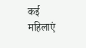कई महिलाएं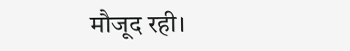मौजूद रही।